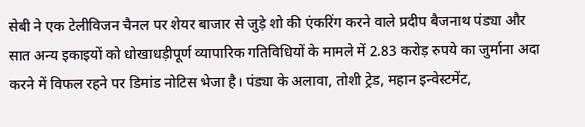सेबी ने एक टेलीविजन चैनल पर शेयर बाजार से जुड़े शो की एंकरिंग करने वाले प्रदीप बैजनाथ पंड्या और सात अन्य इकाइयों को धोखाधड़ीपूर्ण व्यापारिक गतिविधियों के मामले में 2.83 करोड़ रुपये का जुर्माना अदा करने में विफल रहने पर डिमांड नोटिस भेजा है। पंड्या के अलावा, तोशी ट्रेड, महान इन्वेस्टमेंट,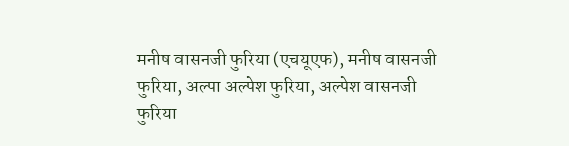मनीष वासनजी फुरिया (एचयूएफ), मनीष वासनजी फुरिया, अल्पा अल्पेश फुरिया, अल्पेश वासनजी फुरिया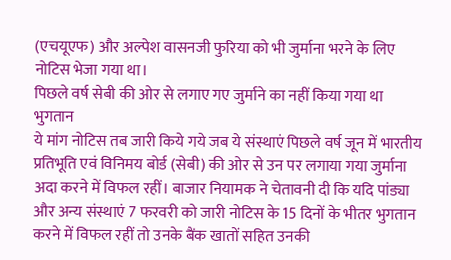(एचयूएफ) और अल्पेश वासनजी फुरिया को भी जुर्माना भरने के लिए नोटिस भेजा गया था।
पिछले वर्ष सेबी की ओर से लगाए गए जुर्माने का नहीं किया गया था भुगतान
ये मांग नोटिस तब जारी किये गये जब ये संस्थाएं पिछले वर्ष जून में भारतीय प्रतिभूति एवं विनिमय बोर्ड (सेबी) की ओर से उन पर लगाया गया जुर्माना अदा करने में विफल रहीं। बाजार नियामक ने चेतावनी दी कि यदि पांड्या और अन्य संस्थाएं 7 फरवरी को जारी नोटिस के 15 दिनों के भीतर भुगतान करने में विफल रहीं तो उनके बैंक खातों सहित उनकी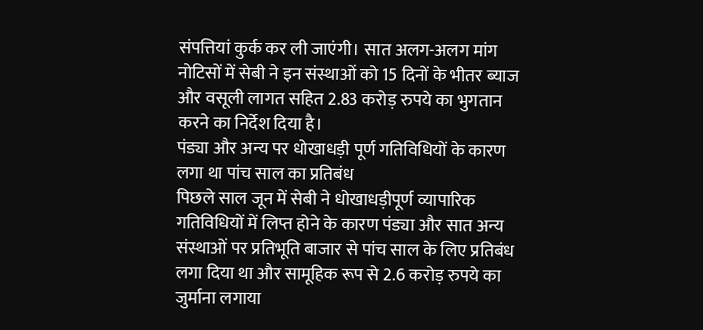संपत्तियां कुर्क कर ली जाएंगी। सात अलग-अलग मांग नोटिसों में सेबी ने इन संस्थाओं को 15 दिनों के भीतर ब्याज और वसूली लागत सहित 2.83 करोड़ रुपये का भुगतान करने का निर्देश दिया है।
पंड्या और अन्य पर धोखाधड़ी पूर्ण गतिविधियों के कारण लगा था पांच साल का प्रतिबंध
पिछले साल जून में सेबी ने धोखाधड़ीपूर्ण व्यापारिक गतिविधियों में लिप्त होने के कारण पंड्या और सात अन्य संस्थाओं पर प्रतिभूति बाजार से पांच साल के लिए प्रतिबंध लगा दिया था और सामूहिक रूप से 2.6 करोड़ रुपये का जुर्माना लगाया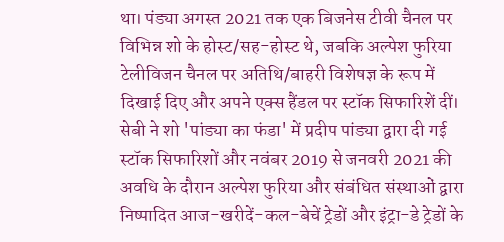था। पंड्या अगस्त 2021 तक एक बिजनेस टीवी चैनल पर विभिन्न शो के होस्ट/सह-होस्ट थे, जबकि अल्पेश फुरिया टेलीविजन चैनल पर अतिथि/बाहरी विशेषज्ञ के रूप में दिखाई दिए और अपने एक्स हैंडल पर स्टॉक सिफारिशें दीं। सेबी ने शो 'पांड्या का फंडा' में प्रदीप पांड्या द्वारा दी गई स्टॉक सिफारिशों और नवंबर 2019 से जनवरी 2021 की अवधि के दौरान अल्पेश फुरिया और संबंधित संस्थाओं द्वारा निष्पादित आज-खरीदें-कल-बेचें ट्रेडों और इंट्रा-डे ट्रेडों के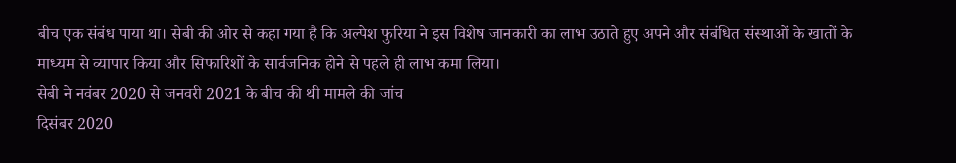बीच एक संबंध पाया था। सेबी की ओर से कहा गया है कि अल्पेश फुरिया ने इस विशेष जानकारी का लाभ उठाते हुए अपने और संबंधित संस्थाओं के खातों के माध्यम से व्यापार किया और सिफारिशों के सार्वजनिक होने से पहले ही लाभ कमा लिया।
सेबी ने नवंबर 2020 से जनवरी 2021 के बीच की थी मामले की जांच
दिसंबर 2020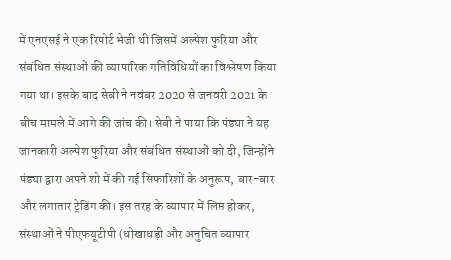में एनएसई ने एक रिपोर्ट भेजी थी जिसमें अल्पेश फुरिया और संबंधित संस्थाओं की व्यापारिक गतिविधियों का विश्लेषण किया गया था। इसके बाद सेबी ने नवंबर 2020 से जनवरी 2021 के बीच मामले में आगे की जांच की। सेबी ने पाया कि पंड्या ने यह जानकारी अल्पेश फुरिया और संबंधित संस्थाओं को दी, जिन्होंने पंड्या द्वारा अपने शो में की गई सिफारिशों के अनुरूप, बार-बार और लगातार ट्रेडिंग की। इस तरह के व्यापार में लिप्त होकर, संस्थाओं ने पीएफयूटीपी (धोखाधड़ी और अनुचित व्यापार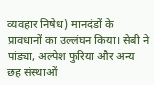व्यवहार निषेध) मानदंडों के प्रावधानों का उल्लंघन किया। सेबी ने पांड्या, अल्पेश फुरिया और अन्य छह संस्थाओं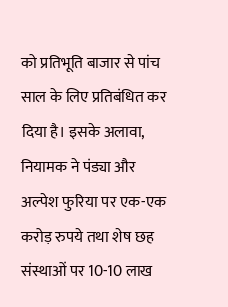को प्रतिभूति बाजार से पांच साल के लिए प्रतिबंधित कर दिया है। इसके अलावा, नियामक ने पंड्या और अल्पेश फुरिया पर एक-एक करोड़ रुपये तथा शेष छह संस्थाओं पर 10-10 लाख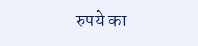रुपये का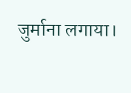जुर्माना लगाया।